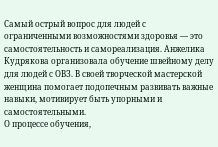Самый острый вопрос для людей с ограниченными возможностями здоровья — это самостоятельность и самореализация. Анжелика Кудрякова организовала обучение швейному делу для людей с ОВЗ. В своей творческой мастерской женщина помогает подопечным развивать важные навыки, мотивирует быть упорными и самостоятельными.
О процессе обучения,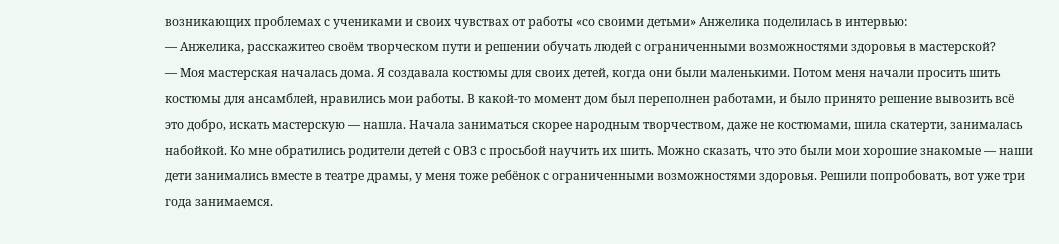возникающих проблемах с учениками и своих чувствах от работы «со своими детьми» Анжелика поделилась в интервью:
— Анжелика, расскажитео своём творческом пути и решении обучать людей с ограниченными возможностями здоровья в мастерской?
— Моя мастерская началась дома. Я создавала костюмы для своих детей, когда они были маленькими. Потом меня начали просить шить костюмы для ансамблей, нравились мои работы. В какой-то момент дом был переполнен работами, и было принято решение вывозить всё это добро, искать мастерскую — нашла. Начала заниматься скорее народным творчеством, даже не костюмами, шила скатерти, занималась набойкой. Ко мне обратились родители детей с ОВЗ с просьбой научить их шить. Можно сказать, что это были мои хорошие знакомые — наши дети занимались вместе в театре драмы, у меня тоже ребёнок с ограниченными возможностями здоровья. Решили попробовать, вот уже три года занимаемся.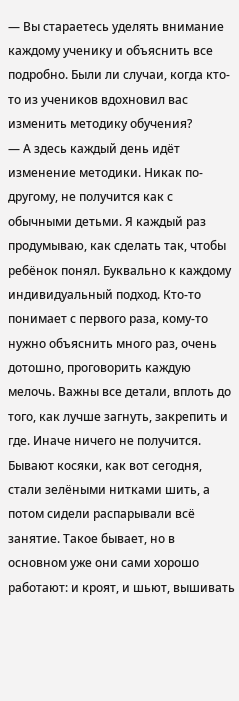— Вы стараетесь уделять внимание каждому ученику и объяснить все подробно. Были ли случаи, когда кто-то из учеников вдохновил вас изменить методику обучения?
— А здесь каждый день идёт изменение методики. Никак по-другому, не получится как с обычными детьми. Я каждый раз продумываю, как сделать так, чтобы ребёнок понял. Буквально к каждому индивидуальный подход. Кто-то понимает с первого раза, кому-то нужно объяснить много раз, очень дотошно, проговорить каждую мелочь. Важны все детали, вплоть до того, как лучше загнуть, закрепить и где. Иначе ничего не получится.
Бывают косяки, как вот сегодня, стали зелёными нитками шить, а потом сидели распарывали всё занятие. Такое бывает, но в основном уже они сами хорошо работают: и кроят, и шьют, вышивать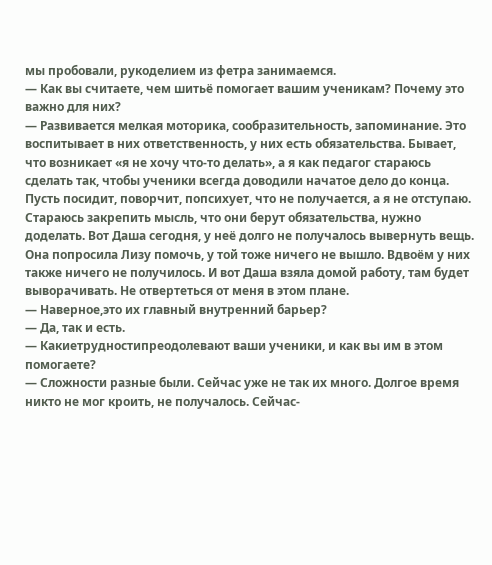мы пробовали, рукоделием из фетра занимаемся.
— Как вы считаете, чем шитьё помогает вашим ученикам? Почему это важно для них?
— Развивается мелкая моторика, сообразительность, запоминание. Это воспитывает в них ответственность, у них есть обязательства. Бывает, что возникает «я не хочу что-то делать», а я как педагог стараюсь сделать так, чтобы ученики всегда доводили начатое дело до конца. Пусть посидит, поворчит, попсихует, что не получается, а я не отступаю. Стараюсь закрепить мысль, что они берут обязательства, нужно доделать. Вот Даша сегодня, у неё долго не получалось вывернуть вещь. Она попросила Лизу помочь, у той тоже ничего не вышло. Вдвоём у них также ничего не получилось. И вот Даша взяла домой работу, там будет выворачивать. Не отвертеться от меня в этом плане.
— Наверное,это их главный внутренний барьер?
— Да, так и есть.
— Какиетрудностипреодолевают ваши ученики, и как вы им в этом помогаете?
— Сложности разные были. Сейчас уже не так их много. Долгое время никто не мог кроить, не получалось. Сейчас-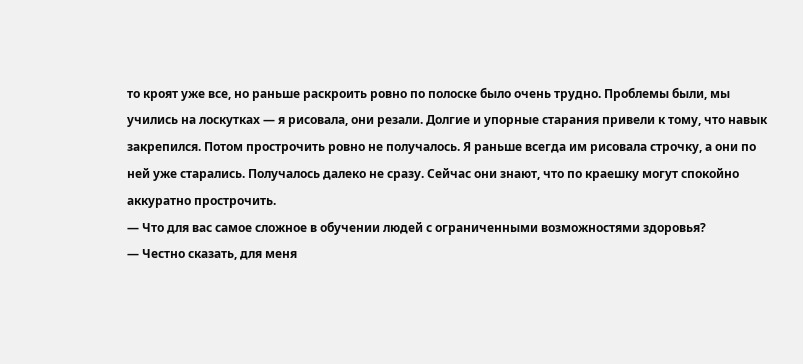то кроят уже все, но раньше раскроить ровно по полоске было очень трудно. Проблемы были, мы учились на лоскутках — я рисовала, они резали. Долгие и упорные старания привели к тому, что навык закрепился. Потом прострочить ровно не получалось. Я раньше всегда им рисовала строчку, а они по ней уже старались. Получалось далеко не сразу. Сейчас они знают, что по краешку могут спокойно аккуратно прострочить.
— Что для вас самое сложное в обучении людей с ограниченными возможностями здоровья?
— Честно сказать, для меня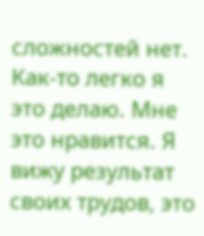сложностей нет. Как-то легко я это делаю. Мне это нравится. Я вижу результат своих трудов, это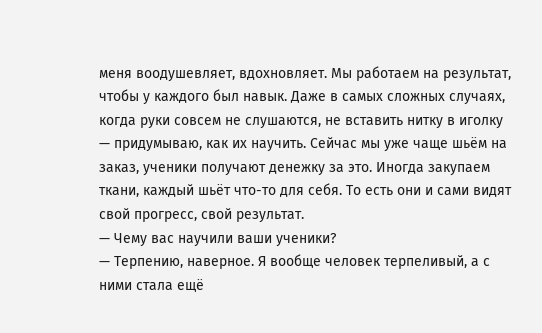меня воодушевляет, вдохновляет. Мы работаем на результат, чтобы у каждого был навык. Даже в самых сложных случаях, когда руки совсем не слушаются, не вставить нитку в иголку — придумываю, как их научить. Сейчас мы уже чаще шьём на заказ, ученики получают денежку за это. Иногда закупаем ткани, каждый шьёт что-то для себя. То есть они и сами видят свой прогресс, свой результат.
— Чему вас научили ваши ученики?
— Терпению, наверное. Я вообще человек терпеливый, а с ними стала ещё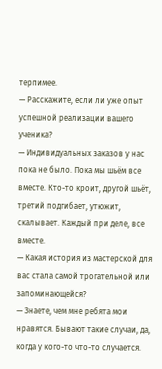терпимее.
— Расскажите, если ли уже опыт успешной реализации вашего ученика?
— Индивидуальных заказов у нас пока не было. Пока мы шьём все вместе. Кто-то кроит, другой шьёт, третий подгибает, утюжит, скалывает. Каждый при деле, все вместе.
— Какая история из мастерской для вас стала самой трогательной или запоминающейся?
— Знаете, чем мне ребята мои нравятся. Бывают такие случаи, да, когда у кого-то что-то случается.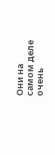Они на самом деле очень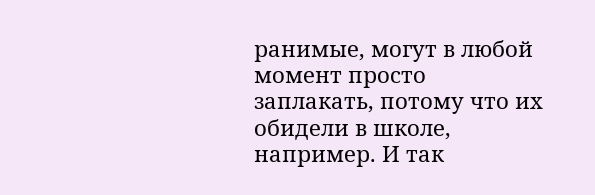ранимые, могут в любой момент просто заплакать, потому что их обидели в школе, например. И так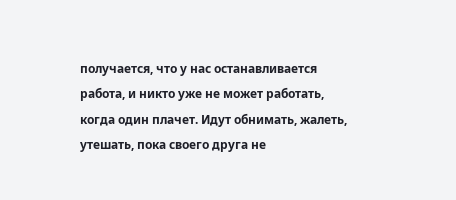получается, что у нас останавливается работа, и никто уже не может работать, когда один плачет. Идут обнимать, жалеть, утешать, пока своего друга не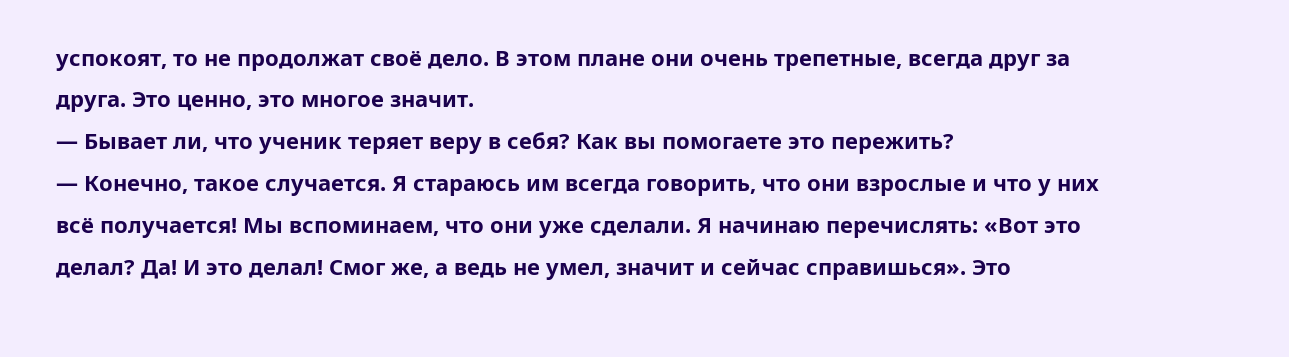успокоят, то не продолжат своё дело. В этом плане они очень трепетные, всегда друг за друга. Это ценно, это многое значит.
— Бывает ли, что ученик теряет веру в себя? Как вы помогаете это пережить?
— Конечно, такое случается. Я стараюсь им всегда говорить, что они взрослые и что у них всё получается! Мы вспоминаем, что они уже сделали. Я начинаю перечислять: «Вот это делал? Да! И это делал! Смог же, а ведь не умел, значит и сейчас справишься». Это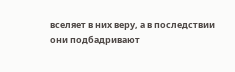вселяет в них веру, а в последствии они подбадривают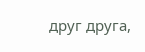друг друга,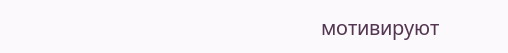мотивируют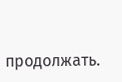продолжать.